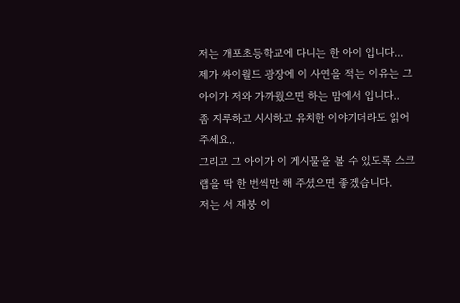저는 개포초등학교에 다니는 한 아이 입니다...
제가 싸이월드 광장에 이 사연을 적는 이유는 그 아이가 저와 가까웠으면 하는 맘에서 입니다..
좀 지루하고 시시하고 유치한 이야기더라도 읽어주세요..
그리고 그 아이가 이 게시물을 볼 수 있도록 스크랩을 딱 한 번씩만 해 주셨으면 좋겠습니다.
저는 서 재붕 이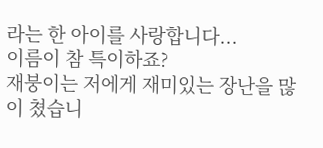라는 한 아이를 사랑합니다...
이름이 참 특이하죠?
재붕이는 저에게 재미있는 장난을 많이 쳤습니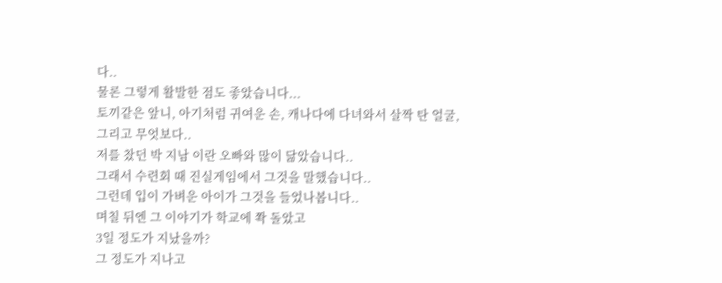다..
물론 그렇게 활발한 점도 좋았습니다...
토끼같은 앞니, 아기처럼 귀여운 손, 캐나다에 다녀와서 살짝 탄 얼굴,
그리고 무엇보다..
저를 찼던 박 지남 이란 오빠와 많이 닮았습니다..
그래서 수련회 때 진실게임에서 그것을 말했습니다..
그런데 입이 가벼운 아이가 그것을 들었나봅니다..
며칠 뒤엔 그 이야기가 학교에 쫙 돌았고
3일 정도가 지났을까?
그 정도가 지나고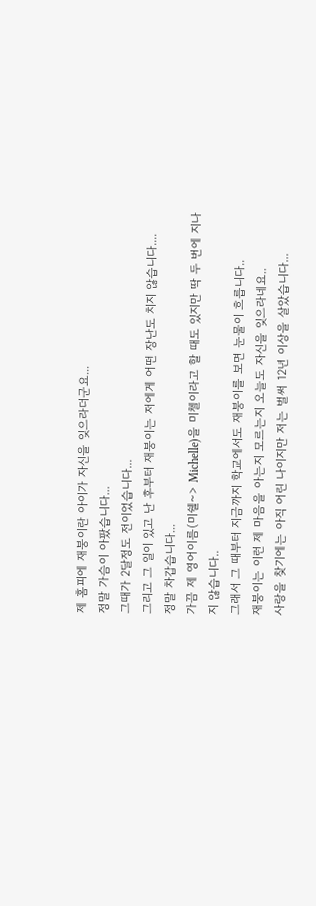제 홈피에 재붕이란 아이가 자신을 잊으라더군요...
정말 가슴이 아팠습니다...
그때가 2달정도 전이었습니다...
그리고 그 일이 있고 난 후부터 재붕이는 저에게 어떤 장난도 치지 않습니다....
정말 차갑습니다...
가끔 제 영어이름(미쉘~> Michelle)을 미첼이라고 할 때도 있지만 딱 두 번에 지나지 않습니다..
그래서 그 때부터 지금까지 학교에서도 재붕이를 보면 눈물이 흐릅니다..
재붕이는 이런 제 마음을 아는지 모르는지 오늘도 자신을 잊으라네요..
사랑을 찾기에는 아직 어린 나이지만 저는 벌써 12년 이상을 살았습니다...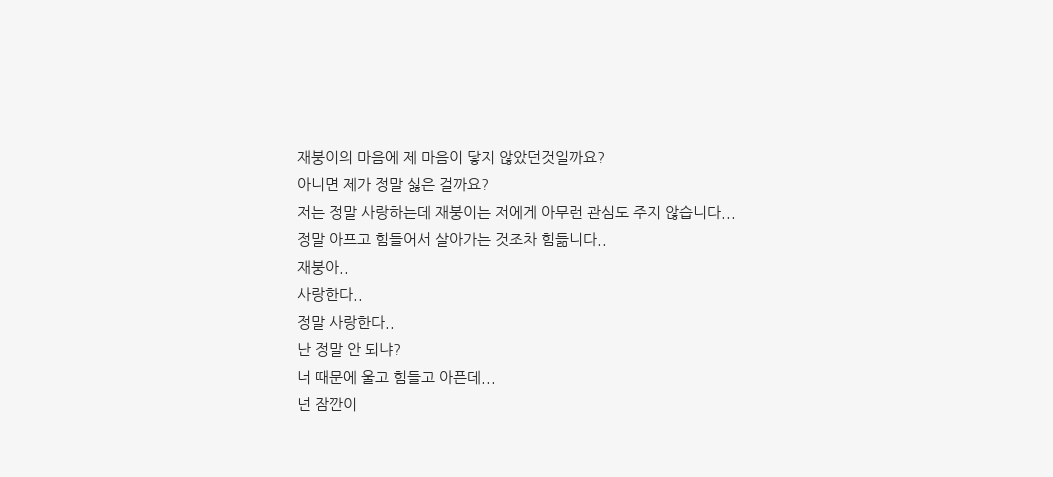재붕이의 마음에 제 마음이 닿지 않았던것일까요?
아니면 제가 정말 싫은 걸까요?
저는 정말 사랑하는데 재붕이는 저에게 아무런 관심도 주지 않습니다...
정말 아프고 힘들어서 살아가는 것조차 힘듦니다..
재붕아..
사랑한다..
정말 사랑한다..
난 정말 안 되냐?
너 때문에 울고 힘들고 아픈데...
넌 잠깐이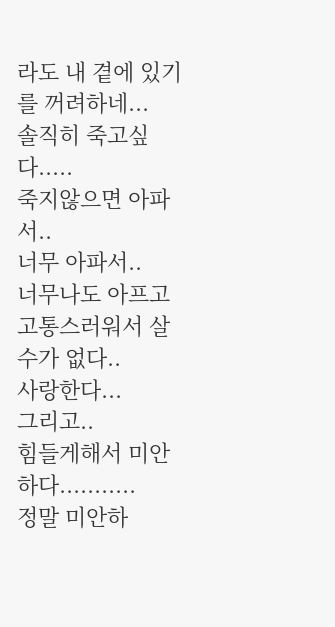라도 내 곁에 있기를 꺼려하네...
솔직히 죽고싶다.....
죽지않으면 아파서..
너무 아파서..
너무나도 아프고 고통스러워서 살 수가 없다..
사랑한다...
그리고..
힘들게해서 미안하다...........
정말 미안하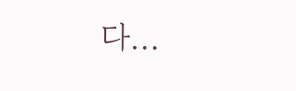다...